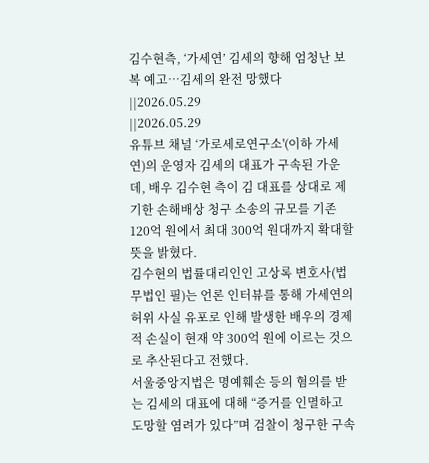김수현측, ‘가세연’ 김세의 향해 엄청난 보복 예고…김세의 완전 망했다
||2026.05.29
||2026.05.29
유튜브 채널 ‘가로세로연구소'(이하 가세연)의 운영자 김세의 대표가 구속된 가운데, 배우 김수현 측이 김 대표를 상대로 제기한 손해배상 청구 소송의 규모를 기존 120억 원에서 최대 300억 원대까지 확대할 뜻을 밝혔다.
김수현의 법률대리인인 고상록 변호사(법무법인 필)는 언론 인터뷰를 통해 가세연의 허위 사실 유포로 인해 발생한 배우의 경제적 손실이 현재 약 300억 원에 이르는 것으로 추산된다고 전했다.
서울중앙지법은 명예훼손 등의 혐의를 받는 김세의 대표에 대해 “증거를 인멸하고 도망할 염려가 있다”며 검찰이 청구한 구속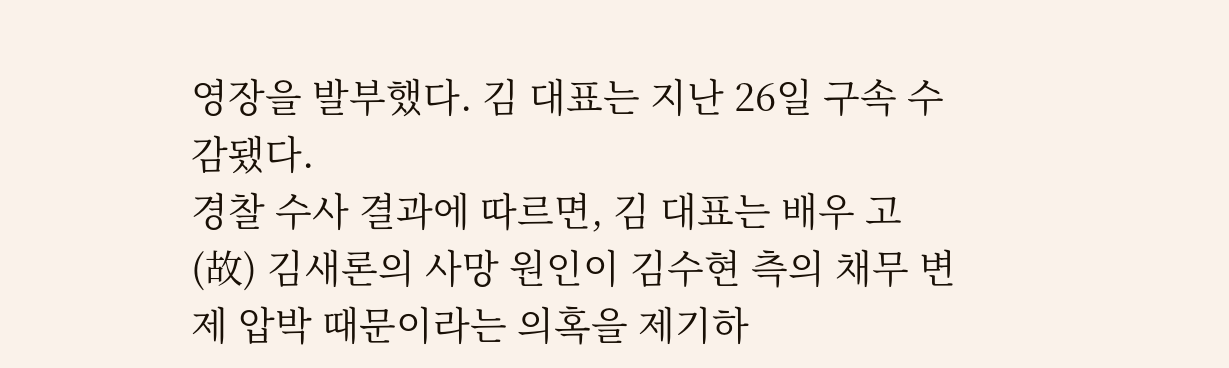영장을 발부했다. 김 대표는 지난 26일 구속 수감됐다.
경찰 수사 결과에 따르면, 김 대표는 배우 고(故) 김새론의 사망 원인이 김수현 측의 채무 변제 압박 때문이라는 의혹을 제기하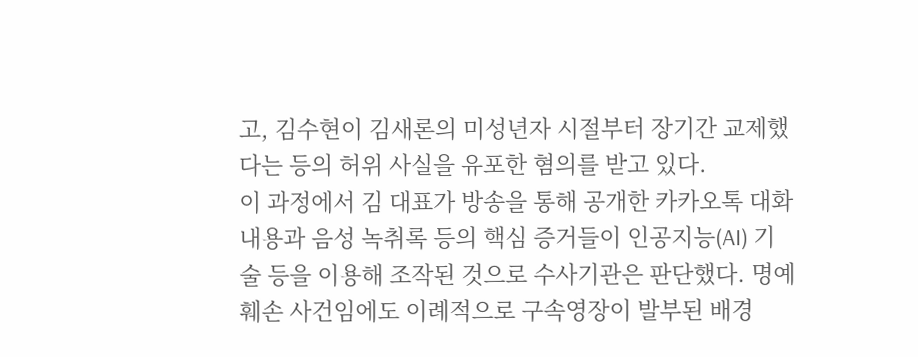고, 김수현이 김새론의 미성년자 시절부터 장기간 교제했다는 등의 허위 사실을 유포한 혐의를 받고 있다.
이 과정에서 김 대표가 방송을 통해 공개한 카카오톡 대화 내용과 음성 녹취록 등의 핵심 증거들이 인공지능(AI) 기술 등을 이용해 조작된 것으로 수사기관은 판단했다. 명예훼손 사건임에도 이례적으로 구속영장이 발부된 배경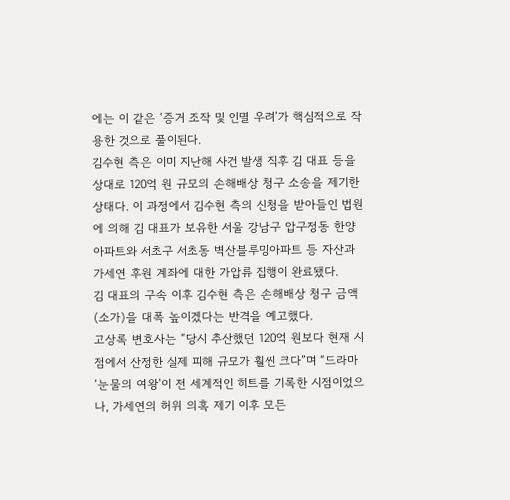에는 이 같은 ‘증거 조작 및 인멸 우려’가 핵심적으로 작용한 것으로 풀이된다.
김수현 측은 이미 지난해 사건 발생 직후 김 대표 등을 상대로 120억 원 규모의 손해배상 청구 소송을 제기한 상태다. 이 과정에서 김수현 측의 신청을 받아들인 법원에 의해 김 대표가 보유한 서울 강남구 압구정동 한양아파트와 서초구 서초동 벽산블루밍아파트 등 자산과 가세연 후원 계좌에 대한 가압류 집행이 완료됐다.
김 대표의 구속 이후 김수현 측은 손해배상 청구 금액(소가)을 대폭 높이겠다는 반격을 예고했다.
고상록 변호사는 “당시 추산했던 120억 원보다 현재 시점에서 산정한 실제 피해 규모가 훨씬 크다”며 “드라마 ‘눈물의 여왕’이 전 세계적인 히트를 기록한 시점이었으나, 가세연의 허위 의혹 제기 이후 모든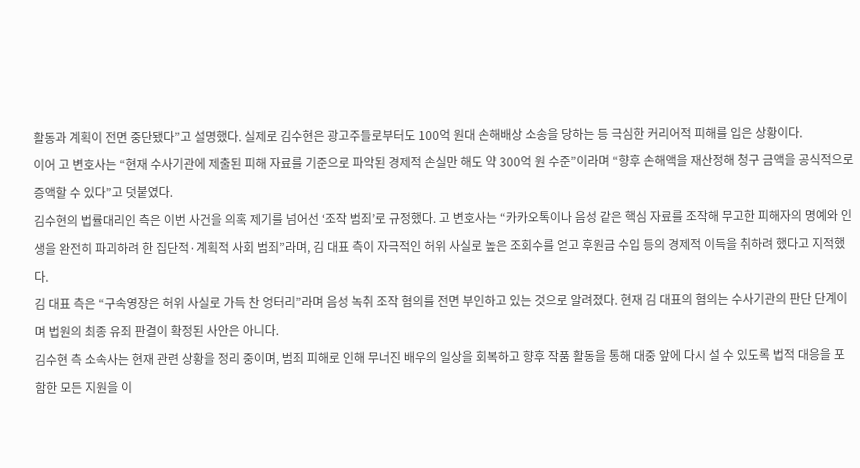활동과 계획이 전면 중단됐다”고 설명했다. 실제로 김수현은 광고주들로부터도 100억 원대 손해배상 소송을 당하는 등 극심한 커리어적 피해를 입은 상황이다.
이어 고 변호사는 “현재 수사기관에 제출된 피해 자료를 기준으로 파악된 경제적 손실만 해도 약 300억 원 수준”이라며 “향후 손해액을 재산정해 청구 금액을 공식적으로 증액할 수 있다”고 덧붙였다.
김수현의 법률대리인 측은 이번 사건을 의혹 제기를 넘어선 ‘조작 범죄’로 규정했다. 고 변호사는 “카카오톡이나 음성 같은 핵심 자료를 조작해 무고한 피해자의 명예와 인생을 완전히 파괴하려 한 집단적·계획적 사회 범죄”라며, 김 대표 측이 자극적인 허위 사실로 높은 조회수를 얻고 후원금 수입 등의 경제적 이득을 취하려 했다고 지적했다.
김 대표 측은 “구속영장은 허위 사실로 가득 찬 엉터리”라며 음성 녹취 조작 혐의를 전면 부인하고 있는 것으로 알려졌다. 현재 김 대표의 혐의는 수사기관의 판단 단계이며 법원의 최종 유죄 판결이 확정된 사안은 아니다.
김수현 측 소속사는 현재 관련 상황을 정리 중이며, 범죄 피해로 인해 무너진 배우의 일상을 회복하고 향후 작품 활동을 통해 대중 앞에 다시 설 수 있도록 법적 대응을 포함한 모든 지원을 이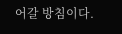어갈 방침이다.